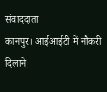संवाददाता
कानपुर। आईआईटी में नौकरी दिलाने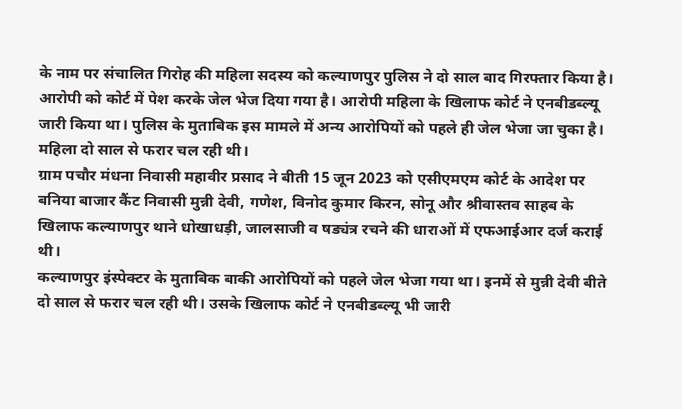के नाम पर संचालित गिरोह की महिला सदस्य को कल्याणपुर पुलिस ने दो साल बाद गिरफ्तार किया है। आरोपी को कोर्ट में पेश करके जेल भेज दिया गया है। आरोपी महिला के खिलाफ कोर्ट ने एनबीडब्ल्यू जारी किया था। पुलिस के मुताबिक इस मामले में अन्य आरोपियों को पहले ही जेल भेजा जा चुका है। महिला दो साल से फरार चल रही थी।
ग्राम पचौर मंधना निवासी महावीर प्रसाद ने बीती 15 जून 2023 को एसीएमएम कोर्ट के आदेश पर बनिया बाजार कैंट निवासी मुन्नी देवी, गणेश, विनोद कुमार किरन, सोनू और श्रीवास्तव साहब के खिलाफ कल्याणपुर थाने धोखाधड़ी, जालसाजी व षड्यंत्र रचने की धाराओं में एफआईआर दर्ज कराई थी।
कल्याणपुर इंस्पेक्टर के मुताबिक बाकी आरोपियों को पहले जेल भेजा गया था। इनमें से मुन्नी देवी बीते दो साल से फरार चल रही थी। उसके खिलाफ कोर्ट ने एनबीडब्ल्यू भी जारी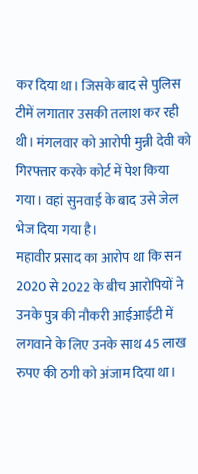कर दिया था। जिसके बाद से पुलिस टीमें लगातार उसकी तलाश कर रही थी। मंगलवार को आरोपी मुन्नी देवी को गिरफ्तार करके कोर्ट में पेश किया गया। वहां सुनवाई के बाद उसे जेल भेज दिया गया है।
महावीर प्रसाद का आरोप था कि सन 2020 से 2022 के बीच आरोपियों ने उनके पुत्र की नौकरी आईआईटी में लगवाने के लिए उनके साथ 45 लाख रुपए की ठगी को अंजाम दिया था।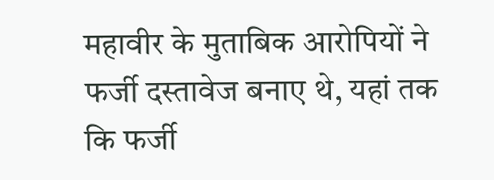महावीर के मुताबिक आरोपियों ने फर्जी दस्तावेज बनाए थे, यहां तक कि फर्जी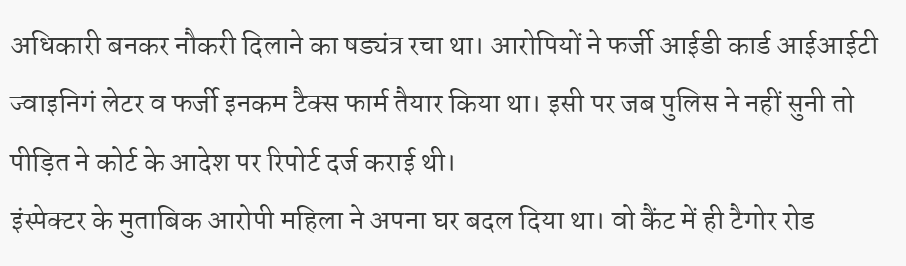अधिकारी बनकर नौकरी दिलाने का षड्यंत्र रचा था। आरोपियों ने फर्जी आईडी कार्ड आईआईटी ज्वाइनिगं लेटर व फर्जी इनकम टैक्स फार्म तैयार किया था। इसी पर जब पुलिस ने नहीं सुनी तो पीड़ित ने कोर्ट के आदेश पर रिपोर्ट दर्ज कराई थी।
इंस्पेक्टर के मुताबिक आरोपी महिला ने अपना घर बदल दिया था। वो कैंट में ही टैगोर रोड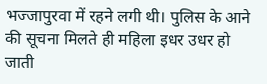भज्जापुरवा में रहने लगी थी। पुलिस के आने की सूचना मिलते ही महिला इधर उधर हो जाती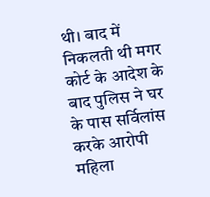थी। बाद में निकलती थी मगर कोर्ट के आदेश के बाद पुलिस ने घर के पास सर्विलांस करके आरोपी महिला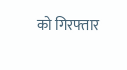को गिरफ्तार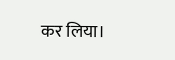कर लिया।